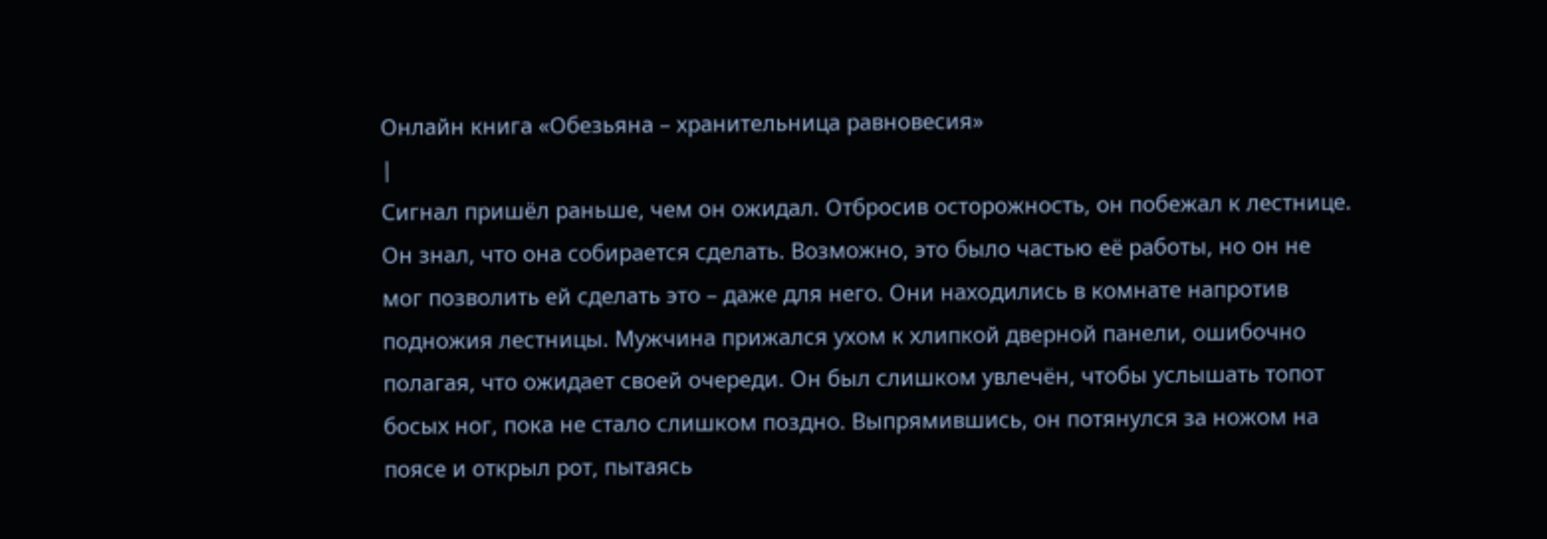Онлайн книга «Обезьяна – хранительница равновесия»
|
Сигнал пришёл раньше, чем он ожидал. Отбросив осторожность, он побежал к лестнице. Он знал, что она собирается сделать. Возможно, это было частью её работы, но он не мог позволить ей сделать это – даже для него. Они находились в комнате напротив подножия лестницы. Мужчина прижался ухом к хлипкой дверной панели, ошибочно полагая, что ожидает своей очереди. Он был слишком увлечён, чтобы услышать топот босых ног, пока не стало слишком поздно. Выпрямившись, он потянулся за ножом на поясе и открыл рот, пытаясь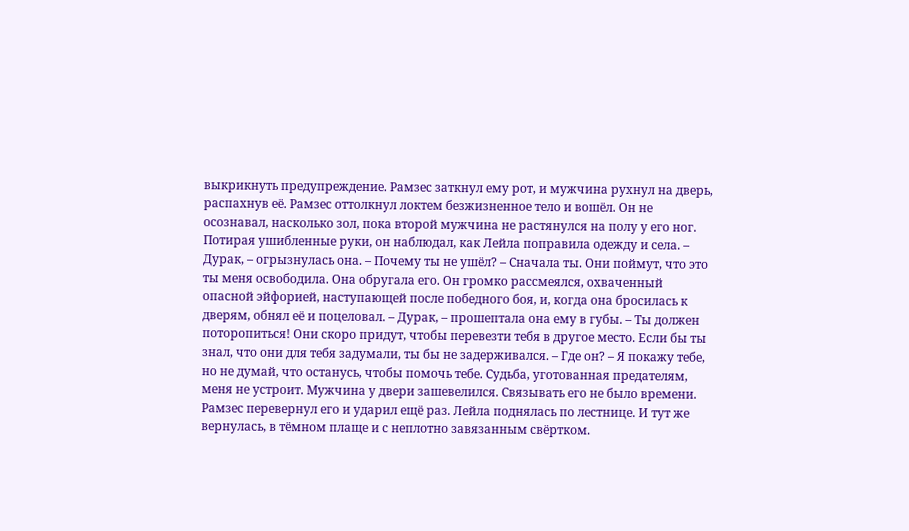выкрикнуть предупреждение. Рамзес заткнул ему рот, и мужчина рухнул на дверь, распахнув её. Рамзес оттолкнул локтем безжизненное тело и вошёл. Он не осознавал, насколько зол, пока второй мужчина не растянулся на полу у его ног. Потирая ушибленные руки, он наблюдал, как Лейла поправила одежду и села. – Дурак, – огрызнулась она. – Почему ты не ушёл? – Сначала ты. Они поймут, что это ты меня освободила. Она обругала его. Он громко рассмеялся, охваченный опасной эйфорией, наступающей после победного боя, и, когда она бросилась к дверям, обнял её и поцеловал. – Дурак, – прошептала она ему в губы. – Ты должен поторопиться! Они скоро придут, чтобы перевезти тебя в другое место. Если бы ты знал, что они для тебя задумали, ты бы не задерживался. – Где он? – Я покажу тебе, но не думай, что останусь, чтобы помочь тебе. Судьба, уготованная предателям, меня не устроит. Мужчина у двери зашевелился. Связывать его не было времени. Рамзес перевернул его и ударил ещё раз. Лейла поднялась по лестнице. И тут же вернулась, в тёмном плаще и с неплотно завязанным свёртком.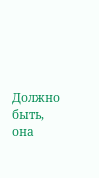Должно быть, она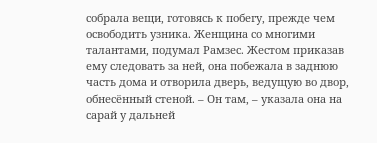собрала вещи, готовясь к побегу, прежде чем освободить узника. Женщина со многими талантами, подумал Рамзес. Жестом приказав ему следовать за ней, она побежала в заднюю часть дома и отворила дверь, ведущую во двор, обнесённый стеной. – Он там, – указала она на сарай у дальней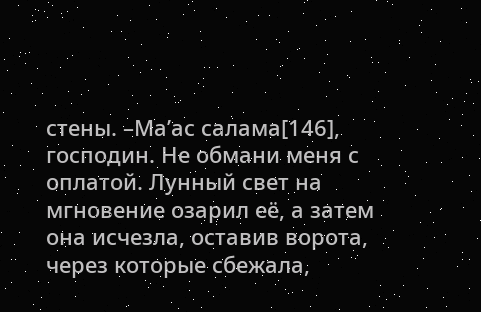стены. –Ма’ас салама[146], господин. Не обмани меня с оплатой. Лунный свет на мгновение озарил её, а затем она исчезла, оставив ворота, через которые сбежала,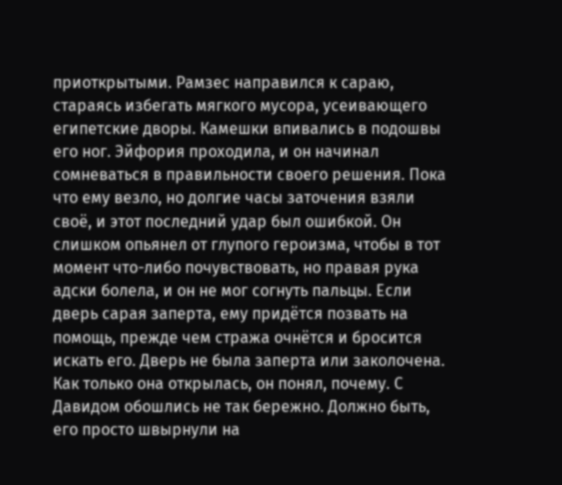приоткрытыми. Рамзес направился к сараю, стараясь избегать мягкого мусора, усеивающего египетские дворы. Камешки впивались в подошвы его ног. Эйфория проходила, и он начинал сомневаться в правильности своего решения. Пока что ему везло, но долгие часы заточения взяли своё, и этот последний удар был ошибкой. Он слишком опьянел от глупого героизма, чтобы в тот момент что-либо почувствовать, но правая рука адски болела, и он не мог согнуть пальцы. Если дверь сарая заперта, ему придётся позвать на помощь, прежде чем стража очнётся и бросится искать его. Дверь не была заперта или заколочена. Как только она открылась, он понял, почему. С Давидом обошлись не так бережно. Должно быть, его просто швырнули на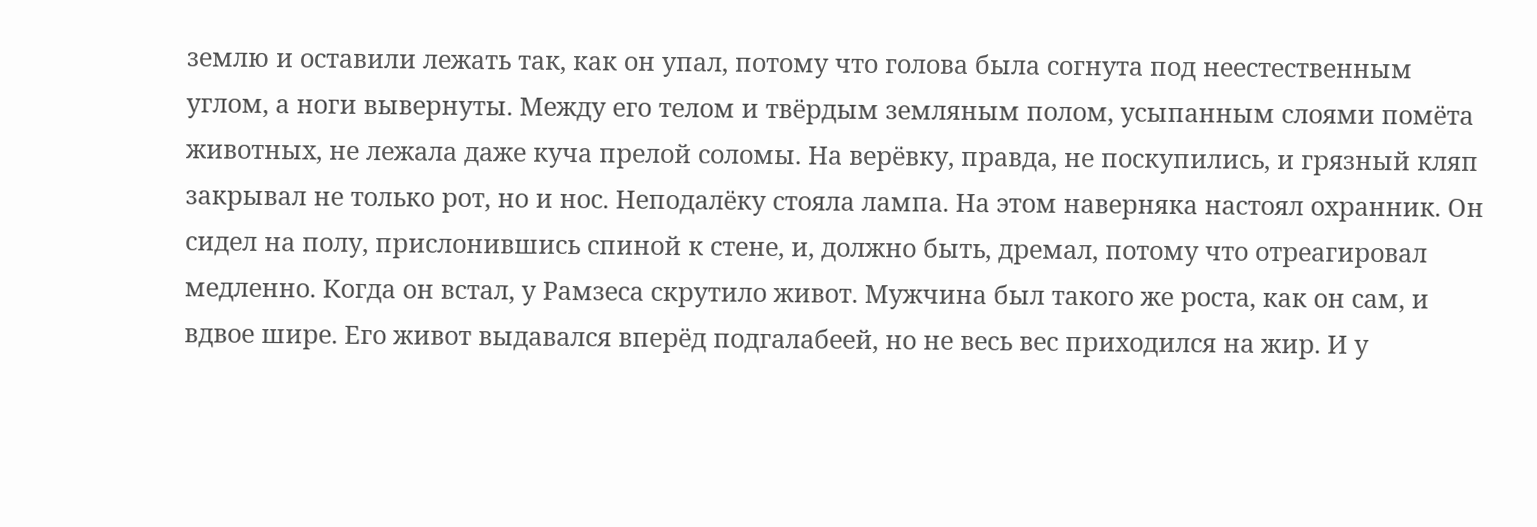землю и оставили лежать так, как он упал, потому что голова была согнута под неестественным углом, а ноги вывернуты. Между его телом и твёрдым земляным полом, усыпанным слоями помёта животных, не лежала даже куча прелой соломы. На верёвку, правда, не поскупились, и грязный кляп закрывал не только рот, но и нос. Неподалёку стояла лампа. На этом наверняка настоял охранник. Он сидел на полу, прислонившись спиной к стене, и, должно быть, дремал, потому что отреагировал медленно. Когда он встал, у Рамзеса скрутило живот. Мужчина был такого же роста, как он сам, и вдвое шире. Его живот выдавался вперёд подгалабеей, но не весь вес приходился на жир. И у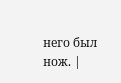него был нож. |